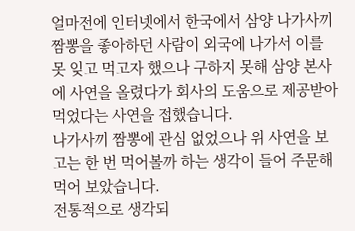얼마전에 인터넷에서 한국에서 삼양 나가사끼 짬뽕을 좋아하던 사람이 외국에 나가서 이를 못 잊고 먹고자 했으나 구하지 못해 삼양 본사에 사연을 올렸다가 회사의 도움으로 제공받아 먹었다는 사연을 접했습니다.
나가사끼 짬뽕에 관심 없었으나 위 사연을 보고는 한 번 먹어볼까 하는 생각이 들어 주문해 먹어 보았습니다.
전통적으로 생각되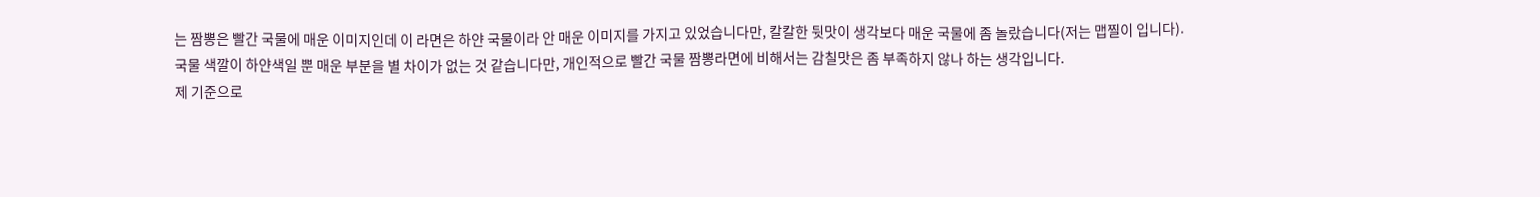는 짬뽕은 빨간 국물에 매운 이미지인데 이 라면은 하얀 국물이라 안 매운 이미지를 가지고 있었습니다만, 칼칼한 뒷맛이 생각보다 매운 국물에 좀 놀랐습니다(저는 맵찔이 입니다).
국물 색깔이 하얀색일 뿐 매운 부분을 별 차이가 없는 것 같습니다만, 개인적으로 빨간 국물 짬뽕라면에 비해서는 감칠맛은 좀 부족하지 않나 하는 생각입니다.
제 기준으로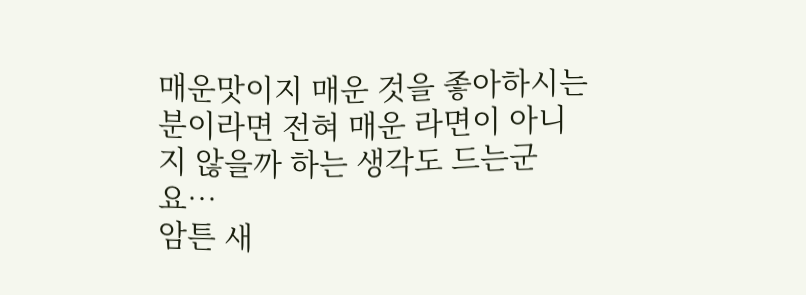매운맛이지 매운 것을 좋아하시는 분이라면 전혀 매운 라면이 아니지 않을까 하는 생각도 드는군요…
암튼 새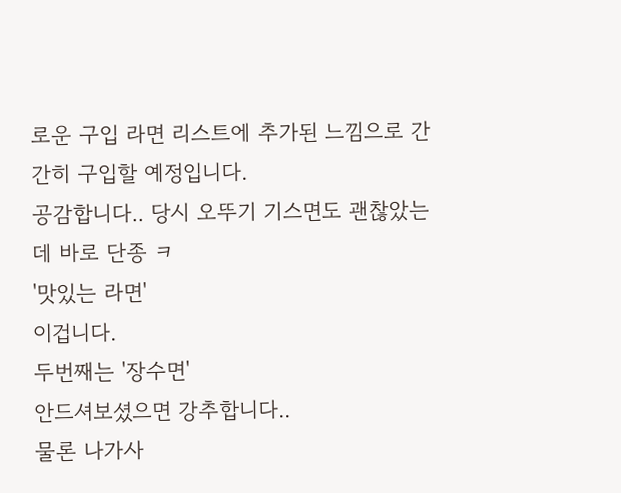로운 구입 라면 리스트에 추가된 느낌으로 간간히 구입할 예정입니다.
공감합니다.. 당시 오뚜기 기스면도 괜찮았는데 바로 단종 ㅋ
'맛있는 라면'
이겁니다.
두번째는 '장수면'
안드셔보셨으면 강추합니다..
물론 나가사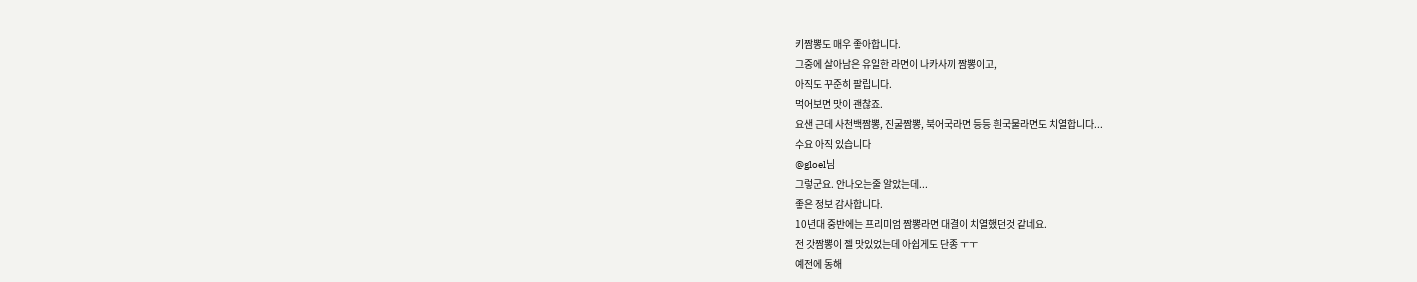키짬뽕도 매우 좋아합니다.
그중에 살아남은 유일한 라면이 나카사끼 짬뽕이고,
아직도 꾸준히 팔립니다.
먹어보면 맛이 괜찮죠.
요샌 근데 사천백짬뽕, 진굴짬뽕, 북어국라면 등등 흰국물라면도 치열합니다...
수요 아직 있습니다
@gloel님
그렇군요. 안나오는줄 알았는데...
좋은 정보 감사합니다.
10년대 중반에는 프리미엄 짬뽕라면 대결이 치열했던것 같네요.
전 갓짬뽕이 젤 맛있었는데 아쉽게도 단종 ㅜㅜ
예전에 동해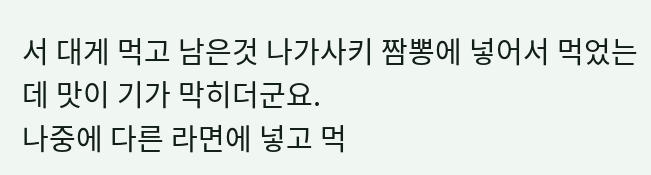서 대게 먹고 남은것 나가사키 짬뽕에 넣어서 먹었는데 맛이 기가 막히더군요.
나중에 다른 라면에 넣고 먹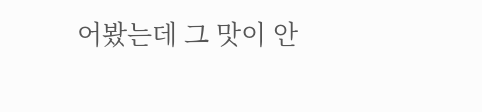어봤는데 그 맛이 안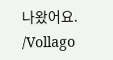나왔어요.
/Vollago